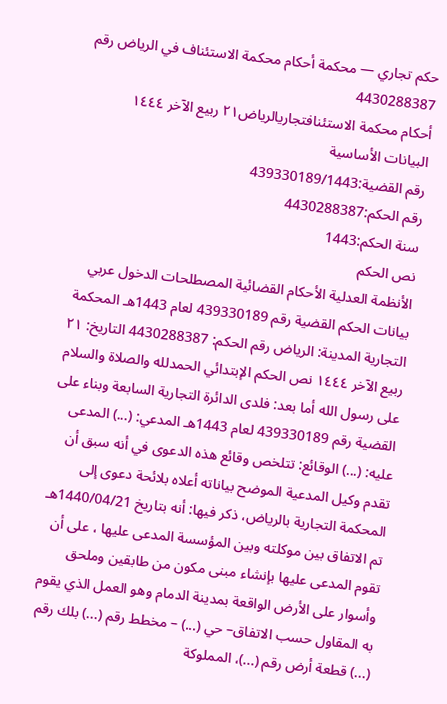حكم تجاري — محكمة أحكام محكمة الاستئناف في الرياض رقم 4430288387
أحكام محكمة الاستئنافتجاريالرياض٢١ ربيع الآخر ١٤٤٤
البيانات الأساسية
رقم القضية:439330189/1443
رقم الحكم:4430288387
سنة الحكم:1443
نص الحكم
الأنظمة العدلية الأحكام القضائية المصطلحات الدخول عربي بيانات الحكم القضية رقم 439330189 لعام 1443هـ المحكمة التجارية المدينة: الرياض رقم الحكم: 4430288387 التاريخ: ٢١ ربيع الآخر ١٤٤٤ نص الحكم الإبتدائي الحمدلله والصلاة والسلام على رسول الله أما بعد: فلدى الدائرة التجارية السابعة وبناء على القضية رقم 439330189 لعام 1443هـ المدعي: (...) المدعى عليه: (...) الوقائع: تتلخص وقائع هذه الدعوى في أنه سبق أن تقدم وكيل المدعية الموضح بياناته أعلاه بلائحة دعوى إلى المحكمة التجارية بالرياض، ذكر فيها: أنه بتاريخ 1440/04/21هـ تم الاتفاق بين موكلته وبين المؤسسة المدعى عليها ، على أن تقوم المدعى عليها بإنشاء مبنى مكون من طابقين وملحق وأسوار على الأرض الواقعة بمدينة الدمام وهو العمل الذي يقوم به المقاول حسب الاتفاق– حي (...) – مخطط رقم (...) بلك رقم (...) قطعة أرض رقم (...)، المملوكة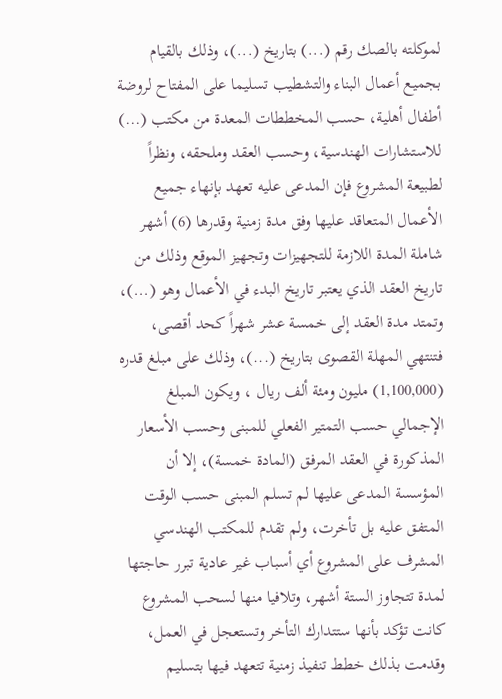لموكلته بالصك رقم (...) بتاريخ (...)، وذلك بالقيام بجميع أعمال البناء والتشطيب تسليما على المفتاح لروضة أطفال أهلية، حسب المخططات المعدة من مكتب (...) للاستشارات الهندسية، وحسب العقد وملحقه، ونظراً لطبيعة المشروع فإن المدعى عليه تعهد بإنهاء جميع الأعمال المتعاقد عليها وفق مدة زمنية وقدرها (6) أشهر شاملة المدة اللازمة للتجهيزات وتجهيز الموقع وذلك من تاريخ العقد الذي يعتبر تاريخ البدء في الأعمال وهو (...)، وتمتد مدة العقد إلى خمسة عشر شهراً كحد أقصى، فتنتهي المهلة القصوى بتاريخ (...)، وذلك على مبلغ قدره (1,100,000) مليون ومئة ألف ريال ، ويكون المبلغ الإجمالي حسب التمتير الفعلي للمبنى وحسب الأسعار المذكورة في العقد المرفق (المادة خمسة)، إلا أن المؤسسة المدعى عليها لم تسلم المبنى حسب الوقت المتفق عليه بل تأخرت، ولم تقدم للمكتب الهندسي المشرف على المشروع أي أسباب غير عادية تبرر حاجتها لمدة تتجاوز الستة أشهر، وتلافيا منها لسحب المشروع كانت تؤكد بأنها ستتدارك التأخر وتستعجل في العمل، وقدمت بذلك خطط تنفيذ زمنية تتعهد فيها بتسليم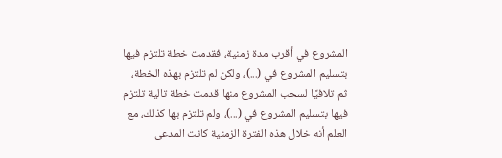المشروع في أقرب مدة زمنية، فقدمت خطة تلتزم فيها بتسليم المشروع في (...)، ولكن لم تلتزم بهذه الخطة، ثم تلافيًا لسحب المشروع منها قدمت خطة تالية تلتزم فيها بتسليم المشروع في (...)، ولم تلتزم بها كذلك، مع العلم أنه خلال هذه الفترة الزمنية كانت المدعى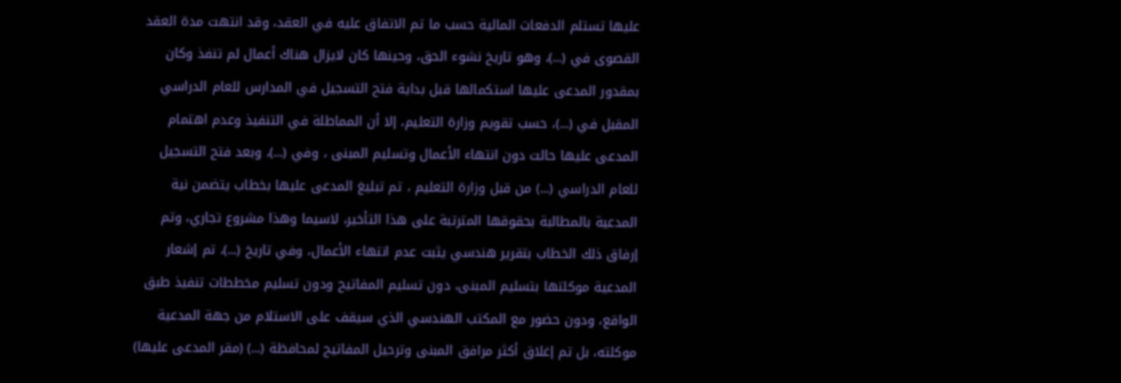عليها تستلم الدفعات المالية حسب ما تم الاتفاق عليه في العقد، وقد انتهت مدة العقد القصوى في (...)، وهو تاريخ نشوء الحق، وحينها كان لايزال هناك أعمال لم تنفذ وكان بمقدور المدعى عليها استكمالها قبل بداية فتح التسجيل في المدارس للعام الدراسي المقبل في (...)، حسب تقويم وزارة التعليم، إلا أن المماطلة في التنفيذ وعدم اهتمام المدعى عليها حالت دون انتهاء الأعمال وتسليم المبنى ، وفي (...)، وبعد فتح التسجيل للعام الدراسي (...) من قبل وزارة التعليم ، تم تبليغ المدعى عليها بخطاب يتضمن نية المدعية بالمطالبة بحقوقها المترتبة على هذا التأخير، لاسيما وهذا مشروع تجاري، وتم إرفاق ذلك الخطاب بتقرير هندسي يثبت عدم انتهاء الأعمال، وفي تاريخ (...)، تم إشعار المدعية موكلتها بتسليم المبنى، دون تسليم المفاتيح ودون تسليم مخططات تنفيذ طبق الواقع، ودون حضور مع المكتب الهندسي الذي سيقف على الاستلام من جهة المدعية موكلته، بل تم إغلاق أكثر مرافق المبنى وترحيل المفاتيح لمحافظة (...) (مقر المدعى عليها)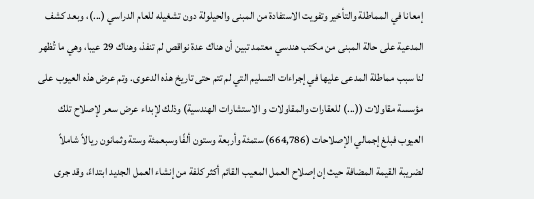إمعانا في المماطلة والتأخير وتفويت الاستفادة من المبنى والحيلولة دون تشغيله للعام الدراسي (...)، وبعد كشف المدعية على حالة المبنى من مكتب هندسي معتمد تبين أن هناك عدة نواقص لم تنفذ، وهناك 29 عيبا، وهي ما تُظهر لنا سبب مماطلة المدعى عليها في إجراءات التسليم التي لم تتم حتى تاريخ هذه الدعوى. وتم عرض هذه العيوب على مؤسسة مقاولات ((...) للعقارات والمقاولات و الاستشارات الهندسية) وذلك لإبداء عرض سعر لإصلاح تلك العيوب فبلغ إجمالي الإصلاحات (664,786) ستمئة وأربعة وستون ألفًا وسبعمئة وستة وثمانون ريالاً شاملاً لضريبة القيمة المضافة حيث إن إصلاح العمل المعيب القائم أكثر كلفة من إنشاء العمل الجديد ابتداءً، وقد جرى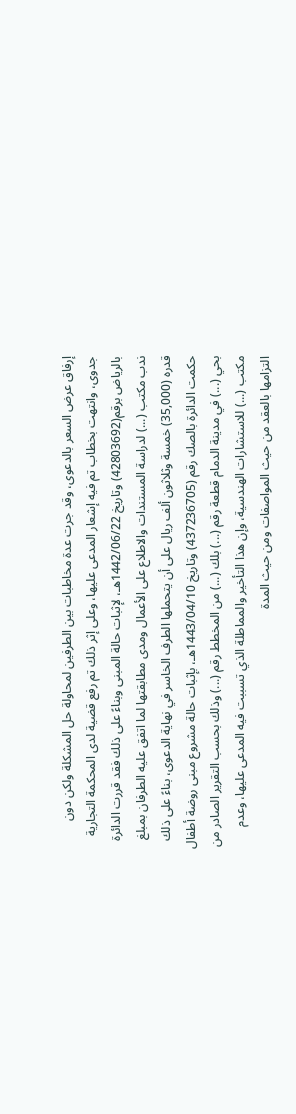إرفاق عرض السعر بالدعوى، وقد جرت عدة مخاطبات بين الطرفين لمحاولة حل المشكلة ولكن دون جدوى، وانتهت بخطاب تم فيه إشعار المدعى عليها، وعلى إثر ذلك تم رفع قضية لدى المحكمة التجارية بالرياض برقم(42803692) وتاريخ 1442/06/22هـ، لإثبات حالة المبنى وبناءً على ذلك فقد قررت الدائرة ندب مكتب (...) لدراسة المستندات والاطلاع على الأعمال ومدى مطابقتها لما اتفق عليه الطرفان بمبلغ قدره (35,000) خمسة وثلاثون ألف ريال على أن يتحملها الطرف الخاسر في نهاية الدعوى، بناءً على ذلك حكمت الدائرة بالصك رقم (437236705) وتاريخ 1443/04/10هـ، بإثبات حالة مشروع مبنى روضة أطفال بحي (...) في مدينة الدمام قطعة رقم (...) بلك (...) من المخطط رقم (...) وذلك بحسب التقرير الصادر من مكتب (...) للاستشارات الهندسية، وإن هذا التأخير والمماطلة الذي تسببت فيه المدعى عليها، وعدم التزامها بالعقد من حيث المواصفات ومن حيث المدة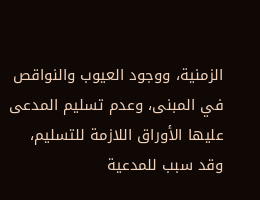الزمنية، ووجود العيوب والنواقص في المبنى، وعدم تسليم المدعى عليها الأوراق اللازمة للتسليم، وقد سبب للمدعية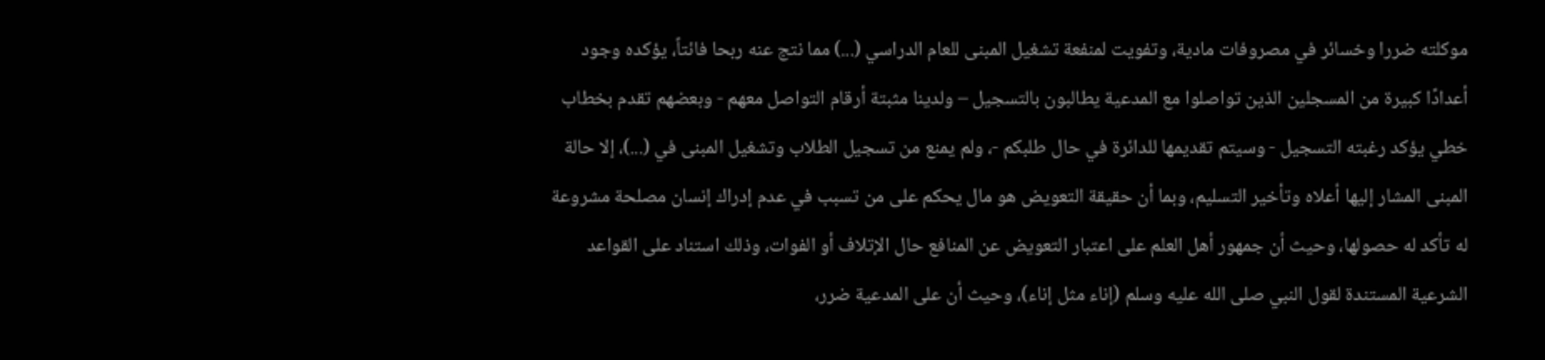موكلته ضررا وخسائر في مصروفات مادية، وتفويت لمنفعة تشغيل المبنى للعام الدراسي (...) مما نتج عنه ربحا فائتاً، يؤكده وجود أعدادًا كبيرة من المسجلين الذين تواصلوا مع المدعية يطالبون بالتسجيل – ولدينا مثبتة أرقام التواصل معهم - وبعضهم تقدم بخطاب خطي يؤكد رغبته التسجيل - وسيتم تقديمها للدائرة في حال طلبكم -، ولم يمنع من تسجيل الطلاب وتشغيل المبنى في (...)، إلا حالة المبنى المشار إليها أعلاه وتأخير التسليم، وبما أن حقيقة التعويض هو مال يحكم على من تسبب في عدم إدراك إنسان مصلحة مشروعة له تأكد له حصولها، وحيث أن جمهور أهل العلم على اعتبار التعويض عن المنافع حال الإتلاف أو الفوات، وذلك استناد على القواعد الشرعية المستندة لقول النبي صلى الله عليه وسلم (إناء مثل إناء)، وحيث أن على المدعية ضرر،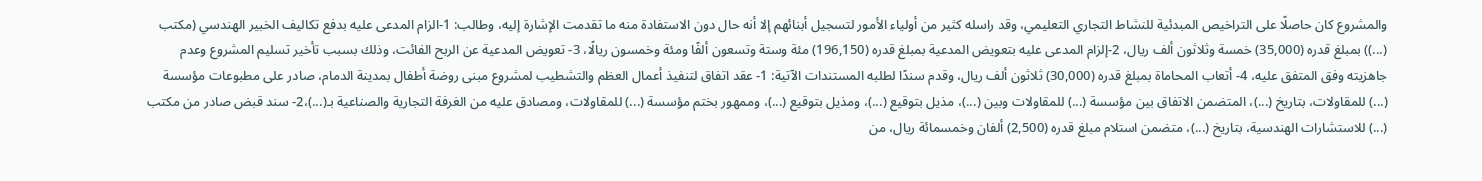والمشروع كان حاصلًا على التراخيص المبدئية للنشاط التجاري التعليمي، وقد راسله كثير من أولياء الأمور لتسجيل أبنائهم إلا أنه حال دون الاستفادة منه ما تقدمت الإشارة إليه، وطالب: 1-الزام المدعى عليه بدفع تكاليف الخبير الهندسي (مكتب (...)) بمبلغ قدره (35,000) خمسة وثلاثون ألف ريال، 2-إلزام المدعى عليه بتعويض المدعية بمبلغ قدره (196,150) مئة وستة وتسعون ألفًا ومئة وخمسون ريالًا، 3- تعويض المدعية عن الربح الفائت، وذلك بسبب تأخير تسليم المشروع وعدم جاهزيته وفق المتفق عليه، 4- أتعاب المحاماة بمبلغ قدره (30,000) ثلاثون ألف ريال، وقدم سندًا لطلبه المستندات الآتية: 1- عقد اتفاق لتنفيذ أعمال العظم والتشطيب لمشروع مبنى روضة أطفال بمدينة الدمام، صادر على مطبوعات مؤسسة (...) للمقاولات، بتاريخ (...)، المتضمن الاتفاق بين مؤسسة (...) للمقاولات وبين (...)، مذيل بتوقيع (...)، ومذيل بتوقيع (...)، وممهور بختم مؤسسة (...) للمقاولات، ومصادق عليه من الغرفة التجارية والصناعية بـ(...)،2- سند قبض صادر من مكتب (...) للاستشارات الهندسية، بتاريخ (...)، متضمن استلام مبلغ قدره (2,500) ألفان وخمسمائة ريال، من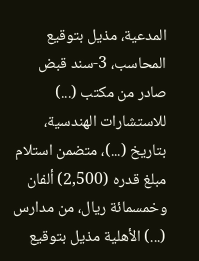المدعية، مذيل بتوقيع المحاسب، 3-سند قبض صادر من مكتب (...) للاستشارات الهندسية، بتاريخ (...)، متضمن استلام مبلغ قدره (2,500) ألفان وخمسمائة ريال، من مدارس (...) الأهلية مذيل بتوقيع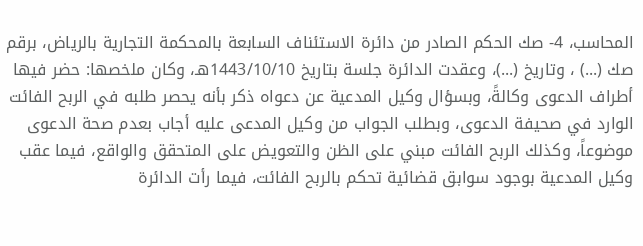المحاسب، 4- صك الحكم الصادر من دائرة الاستئناف السابعة بالمحكمة التجارية بالرياض، برقم صك (...) ، وتاريخ (...)، وعقدت الدائرة جلسة بتاريخ 1443/10/10هـ، وكان ملخصها: حضر فيها أطراف الدعوى وكالةً، وبسؤال وكيل المدعية عن دعواه ذكر بأنه يحصر طلبه في الربح الفائت الوارد في صحيفة الدعوى، وبطلب الجواب من وكيل المدعى عليه أجاب بعدم صحة الدعوى موضوعاً، وكذلك الربح الفائت مبني على الظن والتعويض على المتحقق والواقع، فيما عقب وكيل المدعية بوجود سوابق قضائية تحكم بالربح الفائت، فيما رأت الدائرة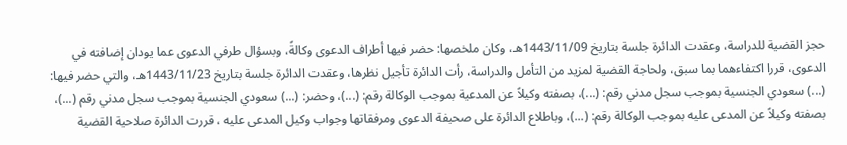حجز القضية للدراسة، وعقدت الدائرة جلسة بتاريخ 1443/11/09هـ، وكان ملخصها: حضر فيها أطراف الدعوى وكالةً، وبسؤال طرفي الدعوى عما يودان إضافته في الدعوى، قررا اكتفاءهما بما سبق، ولحاجة القضية لمزيد من التأمل والدراسة، رأت الدائرة تأجيل نظرها، وعقدت الدائرة جلسة بتاريخ 1443/11/23هـ، والتي حضر فيها: (...) سعودي الجنسية بموجب سجل مدني رقم: (...)، بصفته وكيلاً عن المدعية بموجب الوكالة رقم: (...)، وحضر: (...) سعودي الجنسية بموجب سجل مدني رقم (...)، بصفته وكيلاً عن المدعى عليه بموجب الوكالة رقم: (...)، وباطلاع الدائرة على صحيفة الدعوى ومرفقاتها وجواب وكيل المدعى عليه ، قررت الدائرة صلاحية القضية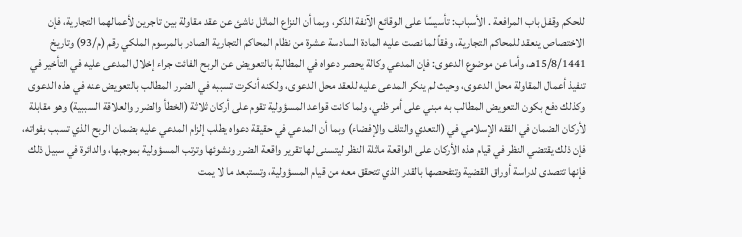للحكم وقفل باب المرافعة . الأسباب: تأسيسًا على الوقائع الآنفة الذكر، وبما أن النزاع الماثل ناشئ عن عقد مقاولة بين تاجرين لأعمالهما التجارية، فإن الاختصاص ينعقد للمحاكم التجارية، وفقاً لما نصت عليه المادة السادسة عشرة من نظام المحاكم التجارية الصادر بالمرسوم الملكي رقم (م/93) وتاريخ 15/8/1441هـ، وأما عن موضوع الدعوى: فإن المدعي وكالة يحصر دعواه في المطالبة بالتعويض عن الربح الفائت جراء إخلال المدعى عليه في التأخير في تنفيذ أعمال المقاولة محل الدعوى، وحيث لم ينكر المدعى عليه للعقد محل الدعوى، ولكنه أنكرت تسببه في الضرر المطالب بالتعويض عنه في هذه الدعوى وكذلك دفع بكون التعويض المطالب به مبني على أمر ظني، ولما كانت قواعد المسؤولية تقوم على أركان ثلاثة (الخطأ والضرر والعلاقة السببية) وهو مقابلة لأركان الضمان في الفقه الإسلامي في (التعدي والتلف والإفضاء) وبما أن المدعي في حقيقة دعواه يطلب إلزام المدعي عليه بضمان الربح الذي تسبب بفواته، فإن ذلك يقتضي النظر في قيام هذه الأركان على الواقعة ماثلة النظر ليتسنى لها تقرير واقعة الضرر ونشوئها وترتب المسؤولية بموجبها، والدائرة في سبيل ذلك فإنها تتصدى لدراسة أوراق القضية وتتفحصها بالقدر الذي تتحقق معه من قيام المسؤولية، وتستبعد ما لا يمت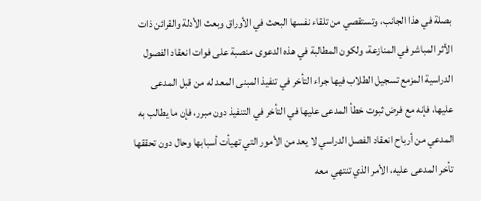بصلة في هذا الجانب، وتستقصي من تلقاء نفسها البحث في الأوراق وبعث الأدلة والقرائن ذات الأثر المباشر في المنازعة، ولكون المطالبة في هذه الدعوى منصبة على فوات انعقاد الفصول الدراسية المزمع تسجيل الطلاب فيها جراء التأخر في تنفيذ المبنى المعد له من قبل المدعى عليها، فإنه مع فرض ثبوت خطأ المدعى عليها في التأخر في التنفيذ دون مبرر، فإن ما يطالب به المدعي من أرباح انعقاد الفصل الدراسي لا يعد من الأمور التي تهيأت أسبابها وحال دون تحققها تأخر المدعى عليه، الأمر الذي تنتهي معه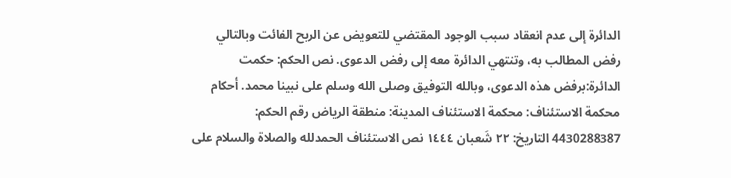الدائرة إلى عدم انعقاد سبب الوجود المقتضي للتعويض عن الربح الفائت وبالتالي رفض المطالب به، وتنتهي الدائرة معه إلى رفض الدعوى. نص الحكم: حكمت الدائرة:برفض هذه الدعوى، وبالله التوفيق وصلى الله وسلم على نبينا محمد. أحكام محكمة الاستئناف: محكمة الاستئناف المدينة: منطقة الرياض رقم الحكم: 4430288387 التاريخ: ٢٢ شَعبان ١٤٤٤ نص الاستئناف الحمدلله والصلاة والسلام على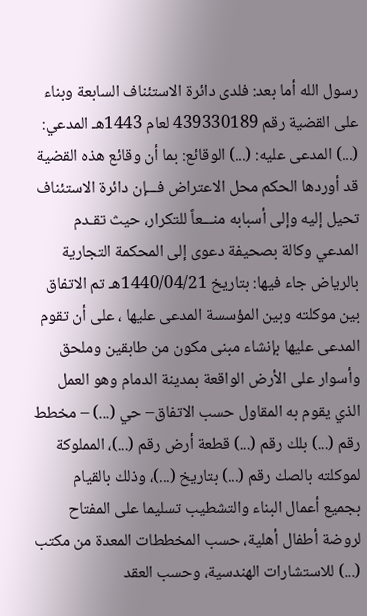رسول الله أما بعد: فلدى دائرة الاستئناف السابعة وبناء على القضية رقم 439330189 لعام 1443هـ المدعي: (...) المدعى عليه: (...) الوقائع: بما أن وقائع هذه القضية قد أوردها الحكم محل الاعتراض فـــإن دائرة الاستئناف تحيل إليه وإلى أسبابه منـــعاً للتكرار، حيث تقـدم المدعي وكالة بصحيفة دعوى إلى المحكمة التجارية بالرياض جاء فيها: بتاريخ 1440/04/21هـ تم الاتفاق بين موكلته وبين المؤسسة المدعى عليها ، على أن تقوم المدعى عليها بإنشاء مبنى مكون من طابقين وملحق وأسوار على الأرض الواقعة بمدينة الدمام وهو العمل الذي يقوم به المقاول حسب الاتفاق– حي (...) – مخطط رقم (...) بلك رقم (...) قطعة أرض رقم (...)، المملوكة لموكلته بالصك رقم (...) بتاريخ (...)، وذلك بالقيام بجميع أعمال البناء والتشطيب تسليما على المفتاح لروضة أطفال أهلية، حسب المخططات المعدة من مكتب (...) للاستشارات الهندسية، وحسب العقد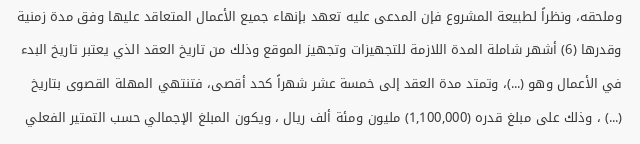وملحقه، ونظراً لطبيعة المشروع فإن المدعى عليه تعهد بإنهاء جميع الأعمال المتعاقد عليها وفق مدة زمنية وقدرها (6) أشهر شاملة المدة اللازمة للتجهيزات وتجهيز الموقع وذلك من تاريخ العقد الذي يعتبر تاريخ البدء في الأعمال وهو (...)، وتمتد مدة العقد إلى خمسة عشر شهراً كحد أقصى، فتنتهي المهلة القصوى بتاريخ (...) ، وذلك على مبلغ قدره (1,100,000) مليون ومئة ألف ريال ، ويكون المبلغ الإجمالي حسب التمتير الفعلي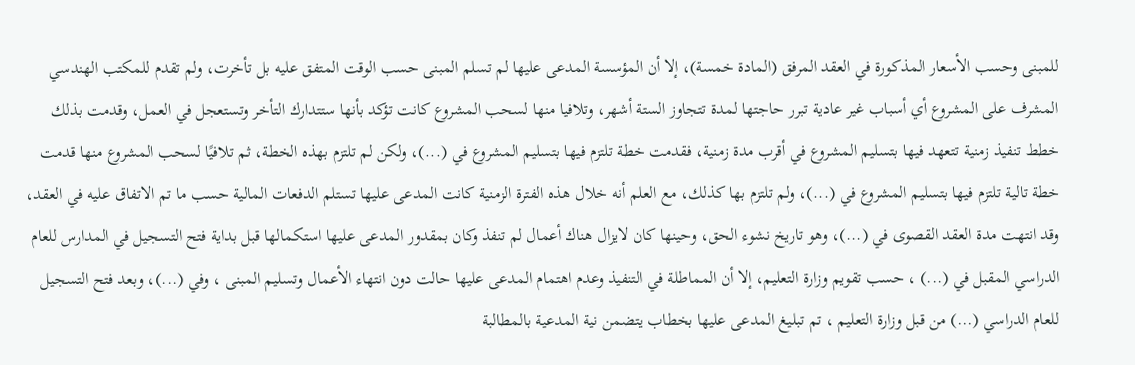للمبنى وحسب الأسعار المذكورة في العقد المرفق (المادة خمسة)، إلا أن المؤسسة المدعى عليها لم تسلم المبنى حسب الوقت المتفق عليه بل تأخرت، ولم تقدم للمكتب الهندسي المشرف على المشروع أي أسباب غير عادية تبرر حاجتها لمدة تتجاوز الستة أشهر، وتلافيا منها لسحب المشروع كانت تؤكد بأنها ستتدارك التأخر وتستعجل في العمل، وقدمت بذلك خطط تنفيذ زمنية تتعهد فيها بتسليم المشروع في أقرب مدة زمنية، فقدمت خطة تلتزم فيها بتسليم المشروع في (...)، ولكن لم تلتزم بهذه الخطة، ثم تلافيًا لسحب المشروع منها قدمت خطة تالية تلتزم فيها بتسليم المشروع في (...)، ولم تلتزم بها كذلك، مع العلم أنه خلال هذه الفترة الزمنية كانت المدعى عليها تستلم الدفعات المالية حسب ما تم الاتفاق عليه في العقد، وقد انتهت مدة العقد القصوى في (...)، وهو تاريخ نشوء الحق، وحينها كان لايزال هناك أعمال لم تنفذ وكان بمقدور المدعى عليها استكمالها قبل بداية فتح التسجيل في المدارس للعام الدراسي المقبل في (...) ، حسب تقويم وزارة التعليم، إلا أن المماطلة في التنفيذ وعدم اهتمام المدعى عليها حالت دون انتهاء الأعمال وتسليم المبنى ، وفي (...)، وبعد فتح التسجيل للعام الدراسي (...) من قبل وزارة التعليم ، تم تبليغ المدعى عليها بخطاب يتضمن نية المدعية بالمطالبة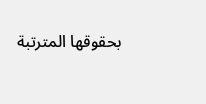بحقوقها المترتبة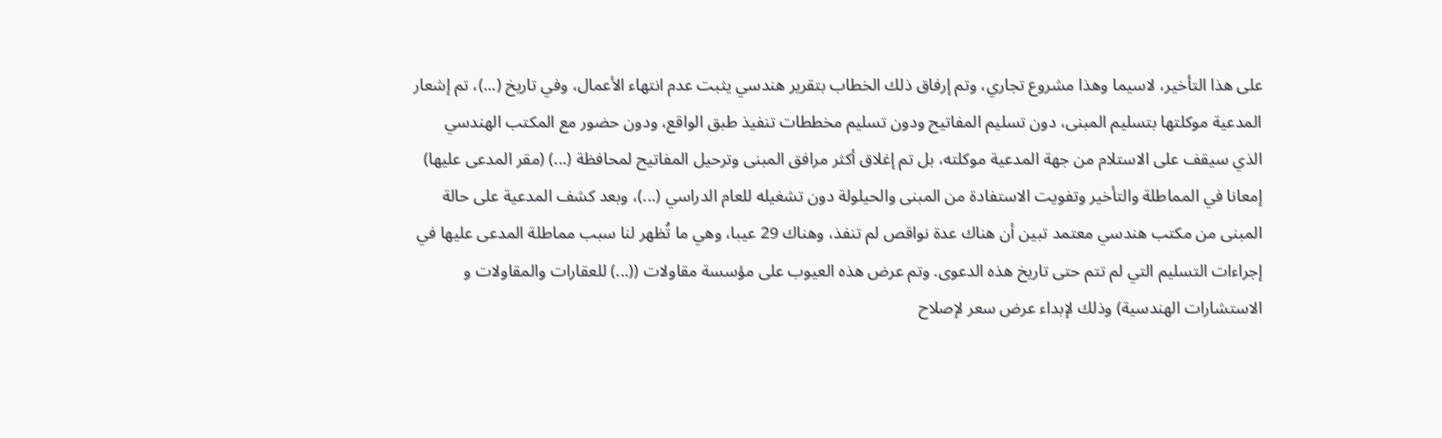على هذا التأخير، لاسيما وهذا مشروع تجاري، وتم إرفاق ذلك الخطاب بتقرير هندسي يثبت عدم انتهاء الأعمال، وفي تاريخ (...)، تم إشعار المدعية موكلتها بتسليم المبنى، دون تسليم المفاتيح ودون تسليم مخططات تنفيذ طبق الواقع، ودون حضور مع المكتب الهندسي الذي سيقف على الاستلام من جهة المدعية موكلته، بل تم إغلاق أكثر مرافق المبنى وترحيل المفاتيح لمحافظة (...) (مقر المدعى عليها) إمعانا في المماطلة والتأخير وتفويت الاستفادة من المبنى والحيلولة دون تشغيله للعام الدراسي (...)، وبعد كشف المدعية على حالة المبنى من مكتب هندسي معتمد تبين أن هناك عدة نواقص لم تنفذ، وهناك 29 عيبا، وهي ما تُظهر لنا سبب مماطلة المدعى عليها في إجراءات التسليم التي لم تتم حتى تاريخ هذه الدعوى. وتم عرض هذه العيوب على مؤسسة مقاولات ((...) للعقارات والمقاولات و الاستشارات الهندسية) وذلك لإبداء عرض سعر لإصلاح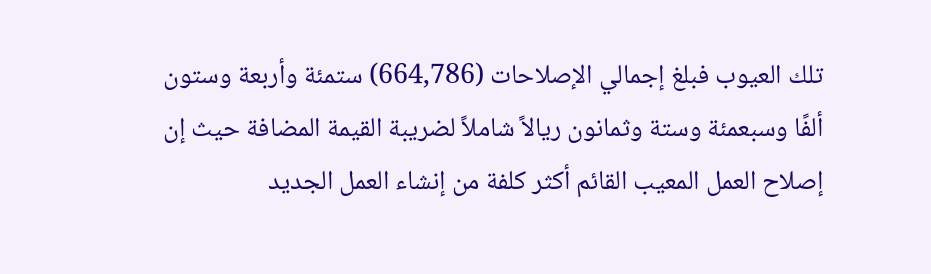تلك العيوب فبلغ إجمالي الإصلاحات (664,786) ستمئة وأربعة وستون ألفًا وسبعمئة وستة وثمانون ريالاً شاملاً لضريبة القيمة المضافة حيث إن إصلاح العمل المعيب القائم أكثر كلفة من إنشاء العمل الجديد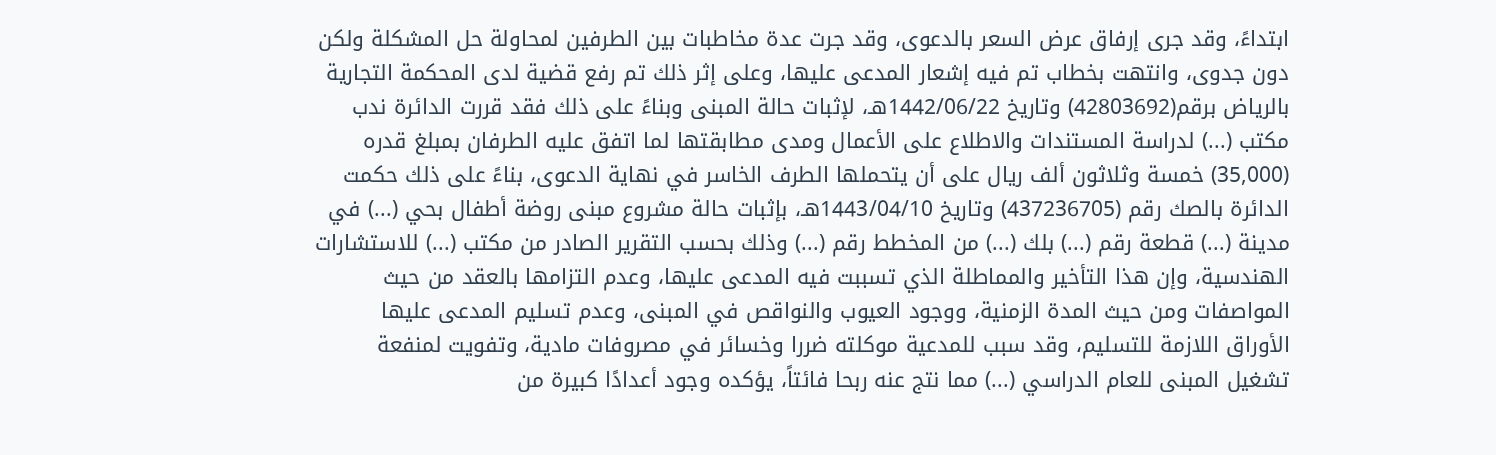ابتداءً، وقد جرى إرفاق عرض السعر بالدعوى، وقد جرت عدة مخاطبات بين الطرفين لمحاولة حل المشكلة ولكن دون جدوى، وانتهت بخطاب تم فيه إشعار المدعى عليها، وعلى إثر ذلك تم رفع قضية لدى المحكمة التجارية بالرياض برقم(42803692) وتاريخ 1442/06/22هـ، لإثبات حالة المبنى وبناءً على ذلك فقد قررت الدائرة ندب مكتب (...) لدراسة المستندات والاطلاع على الأعمال ومدى مطابقتها لما اتفق عليه الطرفان بمبلغ قدره (35,000) خمسة وثلاثون ألف ريال على أن يتحملها الطرف الخاسر في نهاية الدعوى، بناءً على ذلك حكمت الدائرة بالصك رقم (437236705) وتاريخ 1443/04/10هـ، بإثبات حالة مشروع مبنى روضة أطفال بحي (...) في مدينة (...) قطعة رقم (...) بلك (...) من المخطط رقم (...) وذلك بحسب التقرير الصادر من مكتب (...) للاستشارات الهندسية، وإن هذا التأخير والمماطلة الذي تسببت فيه المدعى عليها، وعدم التزامها بالعقد من حيث المواصفات ومن حيث المدة الزمنية، ووجود العيوب والنواقص في المبنى، وعدم تسليم المدعى عليها الأوراق اللازمة للتسليم، وقد سبب للمدعية موكلته ضررا وخسائر في مصروفات مادية، وتفويت لمنفعة تشغيل المبنى للعام الدراسي (...) مما نتج عنه ربحا فائتاً، يؤكده وجود أعدادًا كبيرة من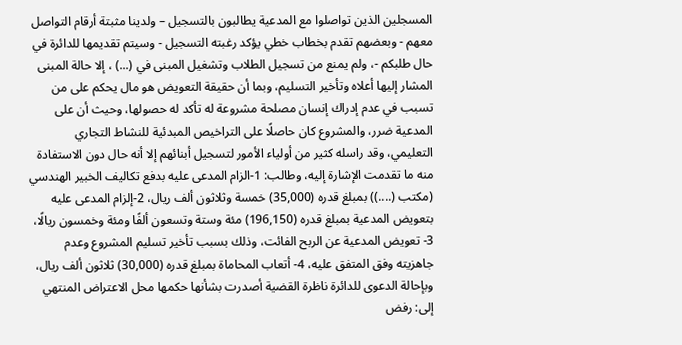المسجلين الذين تواصلوا مع المدعية يطالبون بالتسجيل – ولدينا مثبتة أرقام التواصل معهم - وبعضهم تقدم بخطاب خطي يؤكد رغبته التسجيل - وسيتم تقديمها للدائرة في حال طلبكم -، ولم يمنع من تسجيل الطلاب وتشغيل المبنى في (...) ، إلا حالة المبنى المشار إليها أعلاه وتأخير التسليم، وبما أن حقيقة التعويض هو مال يحكم على من تسبب في عدم إدراك إنسان مصلحة مشروعة له تأكد له حصولها، وحيث أن على المدعية ضرر، والمشروع كان حاصلًا على التراخيص المبدئية للنشاط التجاري التعليمي، وقد راسله كثير من أولياء الأمور لتسجيل أبنائهم إلا أنه حال دون الاستفادة منه ما تقدمت الإشارة إليه، وطالب: 1-الزام المدعى عليه بدفع تكاليف الخبير الهندسي (مكتب (....)) بمبلغ قدره (35,000) خمسة وثلاثون ألف ريال، 2-إلزام المدعى عليه بتعويض المدعية بمبلغ قدره (196,150) مئة وستة وتسعون ألفًا ومئة وخمسون ريالًا، 3- تعويض المدعية عن الربح الفائت، وذلك بسبب تأخير تسليم المشروع وعدم جاهزيته وفق المتفق عليه، 4- أتعاب المحاماة بمبلغ قدره (30,000) ثلاثون ألف ريال، وبإحالة الدعوى للدائرة ناظرة القضية أصدرت بشأنها حكمها محل الاعتراض المنتهي إلى: رفض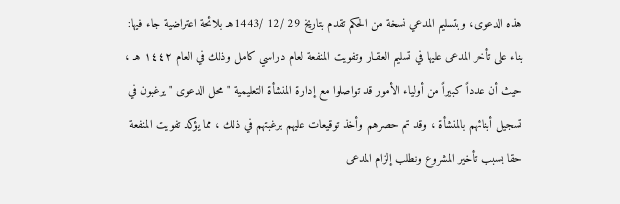هذه الدعوى، وبتسليم المدعي نسخة من الحكم تقدم بتاريخ 29 /12 /1443هـ بلائحة اعتراضية جاء فيها: بناء على تأخر المدعى عليها في تسليم العقـار وتفويت المنفعة لعام دراسي كامل وذلك في العام ١٤٤٢ هـ ، حيث أن عدداً كبيراً من أولياء الأمور قد تواصلوا مع إدارة المنشأة التعليمية " محل الدعوى " يرغبون في تسجيل أبنائهم بالمنشأة ، وقد تم حصرهم وأخذ توقيعات عليهم برغبتهم في ذلك ، مما يؤكد تفويت المنفعة حقا بسبب تأخير المشروع ونطلب إلزام المدعى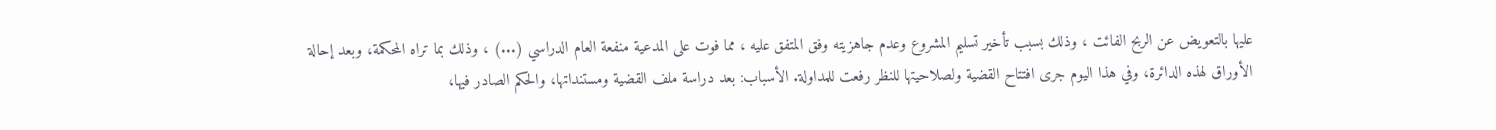عليها بالتعويض عن الربح الفائت ، وذلك بسبب تأخير تسليم المشروع وعدم جاهزيته وفق المتفق عليه ، مما فوت على المدعية منفعة العام الدراسي (...) ، وذلك بما تراه المحكمة، وبعد إحالة الأوراق لهذه الدائرة، وفي هذا اليوم جرى افتتاح القضية ولصلاحيتها للنظر رفعت للمداولة. الأسباب: بعد دراسة ملف القضية ومستنداتها، والحكم الصادر فيها،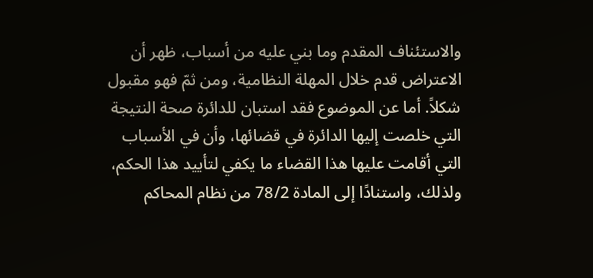والاستئناف المقدم وما بني عليه من أسباب، ظهر أن الاعتراض قدم خلال المهلة النظامية، ومن ثمّ فهو مقبول شكلاً. أما عن الموضوع فقد استبان للدائرة صحة النتيجة التي خلصت إليها الدائرة في قضائها، وأن في الأسباب التي أقامت عليها هذا القضاء ما يكفي لتأييد هذا الحكم، ولذلك، واستنادًا إلى المادة 78/2 من نظام المحاكم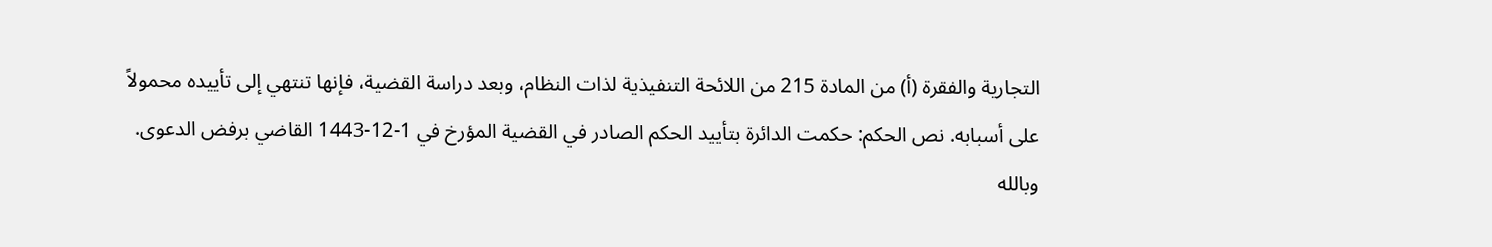التجارية والفقرة (أ) من المادة 215 من اللائحة التنفيذية لذات النظام، وبعد دراسة القضية، فإنها تنتهي إلى تأييده محمولاً على أسبابه. نص الحكم: حكمت الدائرة بتأييد الحكم الصادر في القضية المؤرخ في 1-12-1443 القاضي برفض الدعوى. وبالله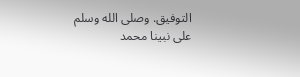التوفيق. وصلى الله وسلم على نبينا محمد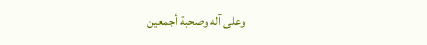وعلى آله وصحبة أجمعين